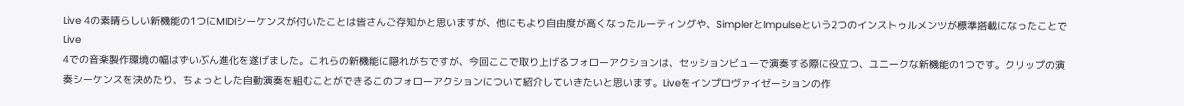Live 4の素晴らしい新機能の1つにMIDIシーケンスが付いたことは皆さんご存知かと思いますが、他にもより自由度が高くなったルーティングや、SimplerとImpulseという2つのインストゥルメンツが標準搭載になったことでLive
4での音楽製作環境の幅はずいぶん進化を遂げました。これらの新機能に隠れがちですが、今回ここで取り上げるフォローアクションは、セッションビューで演奏する際に役立つ、ユニークな新機能の1つです。クリップの演奏シーケンスを決めたり、ちょっとした自動演奏を組むことができるこのフォローアクションについて紹介していきたいと思います。Liveをインプロヴァイゼーションの作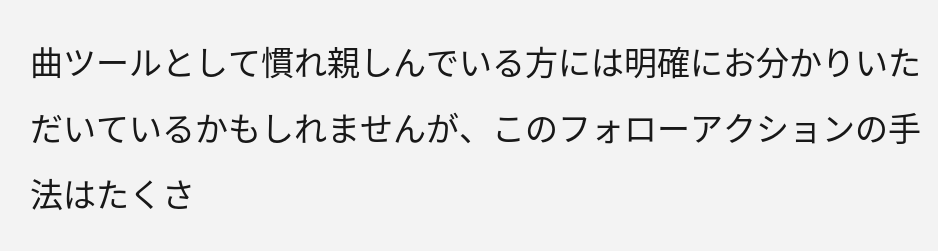曲ツールとして慣れ親しんでいる方には明確にお分かりいただいているかもしれませんが、このフォローアクションの手法はたくさ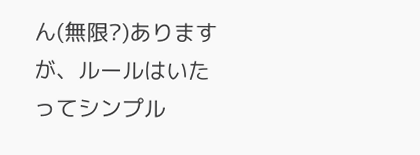ん(無限?)ありますが、ルールはいたってシンプル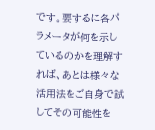です。要するに各パラメータが何を示しているのかを理解すれば、あとは様々な活用法をご自身で試してその可能性を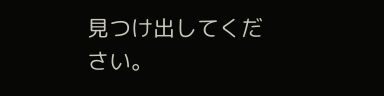見つけ出してください。